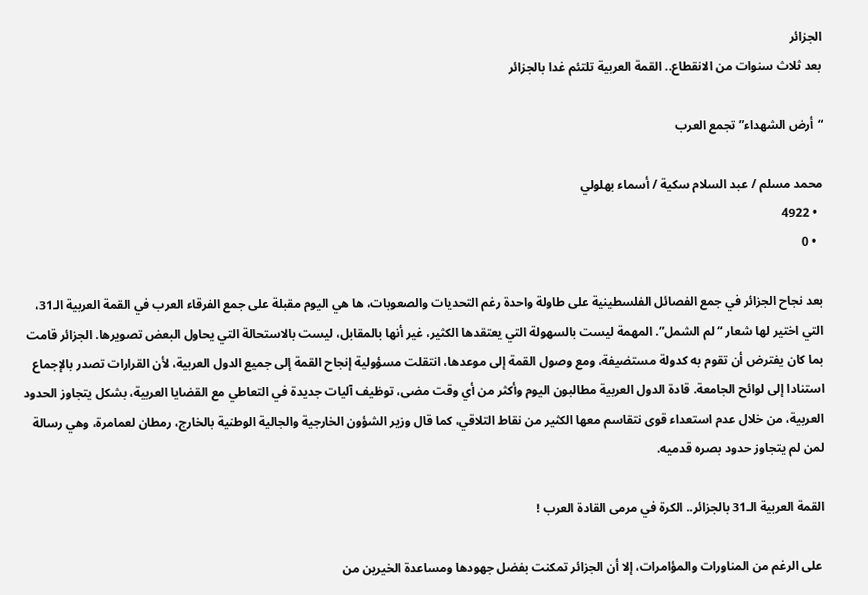الجزائر
بعد ثلاث سنوات من الانقطاع.. القمة العربية تلتئم غدا بالجزائر

“أرض الشهداء” تجمع العرب

محمد مسلم / عبد السلام سكية / أسماء بهلولي
  • 4922
  • 0

بعد نجاح الجزائر في جمع الفصائل الفلسطينية على طاولة واحدة رغم التحديات والصعوبات، ها هي اليوم مقبلة على جمع الفرقاء العرب في القمة العربية الـ31، التي اختير لها شعار “لم الشمل”. المهمة ليست بالسهولة التي يعتقدها الكثير، غير أنها بالمقابل، ليست بالاستحالة التي يحاول البعض تصويرها. الجزائر قامت بما كان يفترض أن تقوم به كدولة مستضيفة، ومع وصول القمة إلى موعدها، انتقلت مسؤولية إنجاح القمة إلى جميع الدول العربية، لأن القرارات تصدر بالإجماع استنادا إلى لوائح الجامعة. قادة الدول العربية مطالبون اليوم وأكثر من أي وقت مضى، توظيف آليات جديدة في التعاطي مع القضايا العربية، بشكل يتجاوز الحدود العربية، من خلال عدم استعداء قوى نتقاسم معها الكثير من نقاط التلاقي، كما قال وزير الشؤون الخارجية والجالية الوطنية بالخارج، رمطان لعمامرة، وهي رسالة لمن لم يتجاوز حدود بصره قدميه.

القمة العربية الـ31 بالجزائر.. الكرة في مرمى القادة العرب !

 على الرغم من المناورات والمؤامرات، إلا أن الجزائر تمكنت بفضل جهودها ومساعدة الخيرين من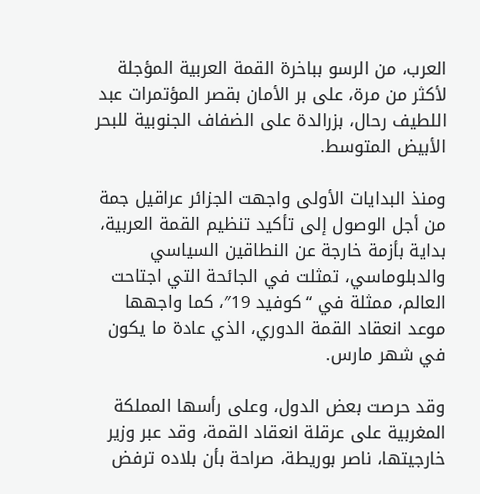العرب، من الرسو بباخرة القمة العربية المؤجلة لأكثر من مرة، على بر الأمان بقصر المؤتمرات عبد اللطيف رحال، بزرالدة على الضفاف الجنوبية للبحر الأبيض المتوسط.

ومنذ البدايات الأولى واجهت الجزائر عراقيل جمة من أجل الوصول إلى تأكيد تنظيم القمة العربية، بداية بأزمة خارجة عن النطاقين السياسي والدبلوماسي، تمثلت في الجائحة التي اجتاحت العالم، ممثلة في “كوفيد 19″، كما واجهها موعد انعقاد القمة الدوري، الذي عادة ما يكون في شهر مارس.

وقد حرصت بعض الدول، وعلى رأسها المملكة المغربية على عرقلة انعقاد القمة، وقد عبر وزير خارجيتها، ناصر بوريطة، صراحة بأن بلاده ترفض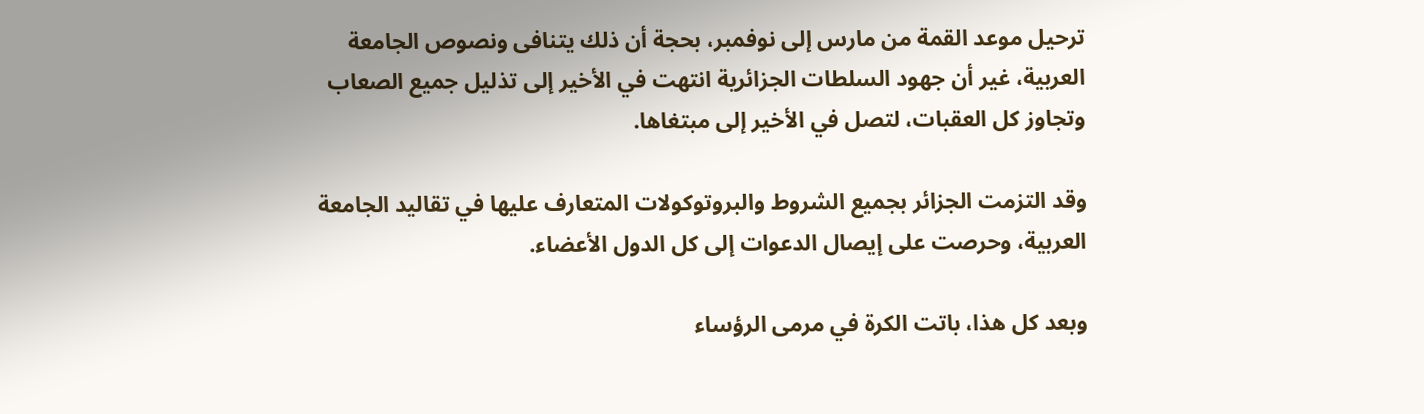ترحيل موعد القمة من مارس إلى نوفمبر، بحجة أن ذلك يتنافى ونصوص الجامعة العربية، غير أن جهود السلطات الجزائرية انتهت في الأخير إلى تذليل جميع الصعاب وتجاوز كل العقبات، لتصل في الأخير إلى مبتغاها.

وقد التزمت الجزائر بجميع الشروط والبروتوكولات المتعارف عليها في تقاليد الجامعة العربية، وحرصت على إيصال الدعوات إلى كل الدول الأعضاء.

وبعد كل هذا، باتت الكرة في مرمى الرؤساء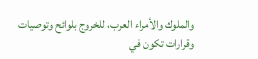والملوك والأمراء العرب، للخروج بلوائح وتوصيات وقرارات تكون في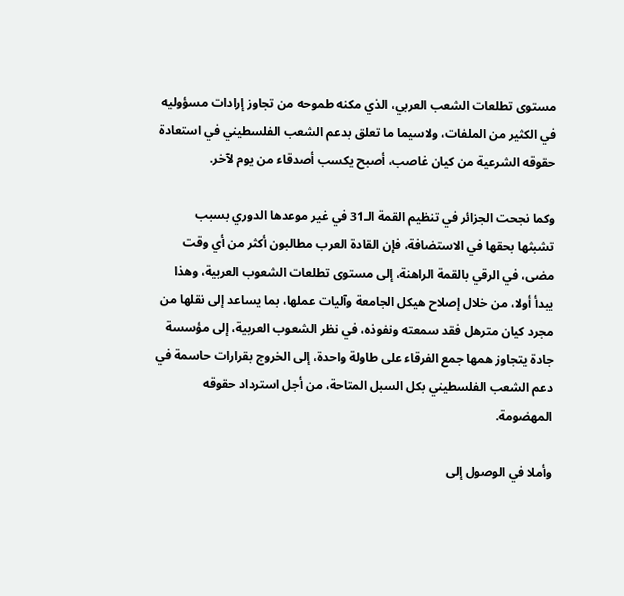مستوى تطلعات الشعب العربي، الذي مكنه طموحه من تجاوز إرادات مسؤوليه في الكثير من الملفات، ولاسيما ما تعلق بدعم الشعب الفلسطيني في استعادة حقوقه الشرعية من كيان غاصب، أصبح يكسب أصدقاء من يوم لآخر.

وكما نجحت الجزائر في تنظيم القمة الـ31 في غير موعدها الدوري بسبب تشبثها بحقها في الاستضافة، فإن القادة العرب مطالبون أكثر من أي وقت مضى، في الرقي بالقمة الراهنة، إلى مستوى تطلعات الشعوب العربية، وهذا يبدأ أولا، من خلال إصلاح هيكل الجامعة وآليات عملها، بما يساعد إلى نقلها من مجرد كيان مترهل فقد سمعته ونفوذه، في نظر الشعوب العربية، إلى مؤسسة جادة يتجاوز همها جمع الفرقاء على طاولة واحدة، إلى الخروج بقرارات حاسمة في دعم الشعب الفلسطيني بكل السبل المتاحة، من أجل استرداد حقوقه المهضومة.

وأملا في الوصول إلى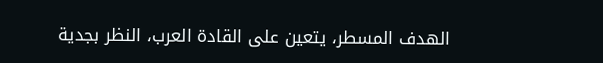الهدف المسطر، يتعين على القادة العرب، النظر بجدية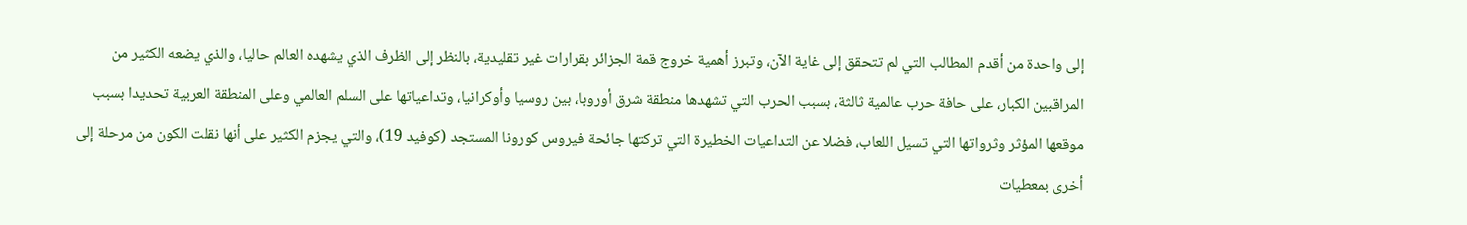إلى واحدة من أقدم المطالب التي لم تتحقق إلى غاية الآن، وتبرز أهمية خروج قمة الجزائر بقرارات غير تقليدية، بالنظر إلى الظرف الذي يشهده العالم حاليا، والذي يضعه الكثير من المراقبين الكبار، على حافة حرب عالمية ثالثة، بسبب الحرب التي تشهدها منطقة شرق أوروبا، بين روسيا وأوكرانيا، وتداعياتها على السلم العالمي وعلى المنطقة العربية تحديدا بسبب موقعها المؤثر وثرواتها التي تسيل اللعاب، فضلا عن التداعيات الخطيرة التي تركتها جائحة فيروس كورونا المستجد (كوفيد 19)، والتي يجزم الكثير على أنها نقلت الكون من مرحلة إلى أخرى بمعطيات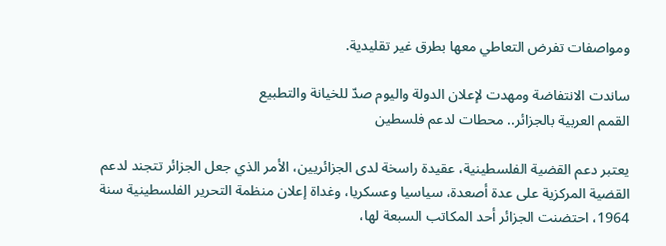ومواصفات تفرض التعاطي معها بطرق غير تقليدية.

ساندت الانتفاضة ومهدت لإعلان الدولة واليوم صدّ للخيانة والتطبيع
القمم العربية بالجزائر.. محطات لدعم فلسطين

يعتبر دعم القضية الفلسطينية، عقيدة راسخة لدى الجزائريين، الأمر الذي جعل الجزائر تتجند لدعم القضية المركزية على عدة أصعدة، سياسيا وعسكريا، وغداة إعلان منظمة التحرير الفلسطينية سنة 1964، احتضنت الجزائر أحد المكاتب السبعة لها،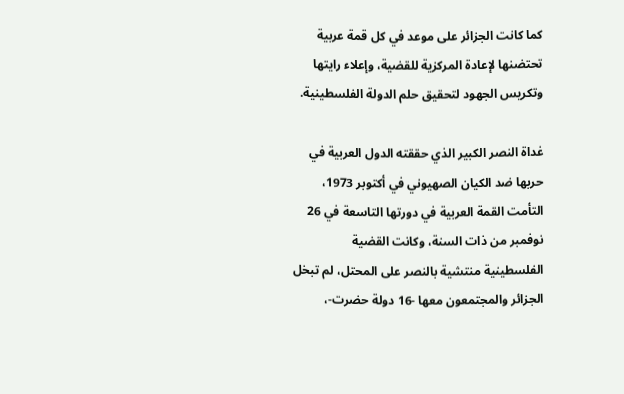كما كانت الجزائر على موعد في كل قمة عربية تحتضنها لإعادة المركزية للقضية، وإعلاء رايتها وتكريس الجهود لتحقيق حلم الدولة الفلسطينية.

غداة النصر الكبير الذي حققته الدول العربية في حربها ضد الكيان الصهيوني في أكتوبر 1973، التأمت القمة العربية في دورتها التاسعة في 26 نوفمبر من ذات السنة، وكانت القضية الفلسطينية منتشية بالنصر على المحتل، لم تبخل الجزائر والمجتمعون معها -16 دولة حضرت-،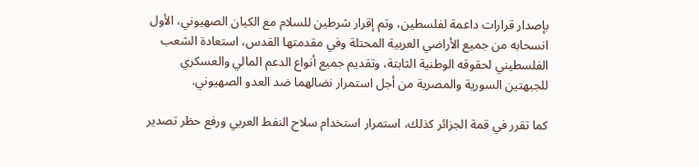بإصدار قرارات داعمة لفلسطين، وتم إقرار شرطين للسلام مع الكيان الصهيوني، الأول انسحابه من جميع الأراضي العربية المحتلة وفي مقدمتها القدس، استعادة الشعب الفلسطيني لحقوقه الوطنية الثابتة، وتقديم جميع أنواع الدعم المالي والعسكري للجبهتين السورية والمصرية من أجل استمرار نضالهما ضد العدو الصهيوني.

كما تقرر في قمة الجزائر كذلك، استمرار استخدام سلاح النفط العربي ورفع حظر تصدير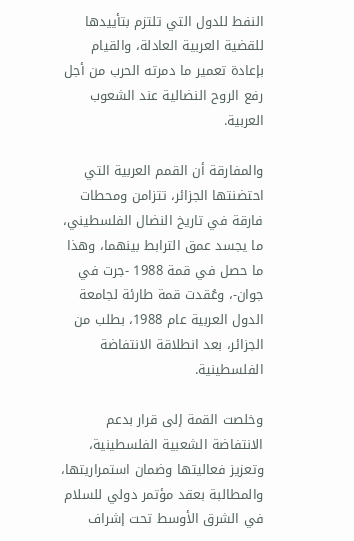النفط للدول التي تلتزم بتأييدها للقضية العربية العادلة، والقيام بإعادة تعمير ما دمرته الحرب من أجل رفع الروح النضالية عند الشعوب العربية.

والمفارقة أن القمم العربية التي احتضنتها الجزائر، تتزامن ومحطات فارقة في تاريخ النضال الفلسطيني، ما يجسد عمق الترابط بينهما، وهذا ما حصل في قمة 1988 -جرت في جوان-، وعُقدت قمة طارئة لجامعة الدول العربية عام 1988، بطلب من الجزائر، بعد انطلاقة الانتفاضة الفلسطينية.

وخلصت القمة إلى قرار بدعم الانتفاضة الشعبية الفلسطينية، وتعزيز فعاليتها وضمان استمراريتها، والمطالبة بعقد مؤتمر دولي للسلام في الشرق الأوسط تحت إشراف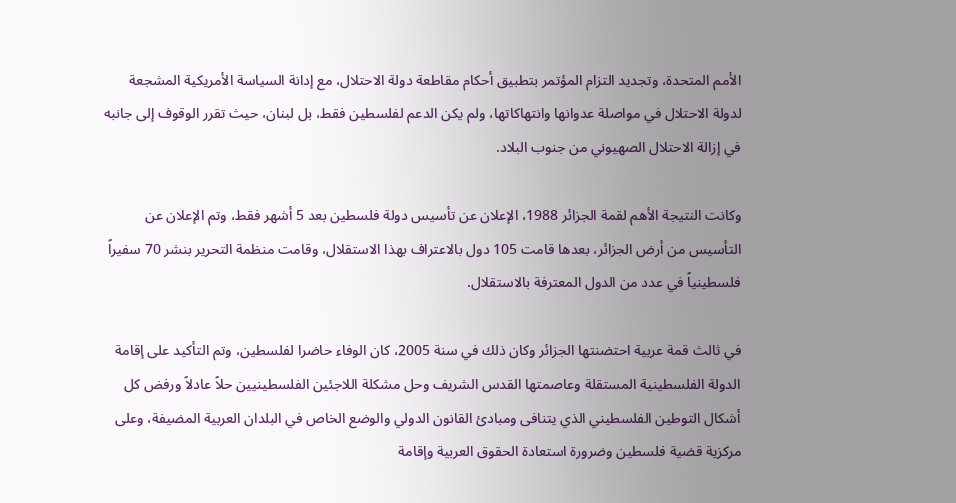الأمم المتحدة، وتجديد التزام المؤتمر بتطبيق أحكام مقاطعة دولة الاحتلال، مع إدانة السياسة الأمريكية المشجعة لدولة الاحتلال في مواصلة عدوانها وانتهاكاتها، ولم يكن الدعم لفلسطين فقط، بل لبنان، حيث تقرر الوقوف إلى جانبه في إزالة الاحتلال الصهيوني من جنوب البلاد.

وكانت النتيجة الأهم لقمة الجزائر 1988، الإعلان عن تأسيس دولة فلسطين بعد 5 أشهر فقط، وتم الإعلان عن التأسيس من أرض الجزائر، بعدها قامت 105 دول بالاعتراف بهذا الاستقلال، وقامت منظمة التحرير بنشر 70 سفيراً فلسطينياً في عدد من الدول المعترفة بالاستقلال.

في ثالث قمة عربية احتضنتها الجزائر وكان ذلك في سنة 2005، كان الوفاء حاضرا لفلسطين، وتم التأكيد على إقامة الدولة الفلسطينية المستقلة وعاصمتها القدس الشريف وحل مشكلة اللاجئين الفلسطينيين حلاً عادلاً ورفض كل أشكال التوطين الفلسطيني الذي يتنافى ومبادئ القانون الدولي والوضع الخاص في البلدان العربية المضيفة، وعلى مركزية قضية فلسطين وضرورة استعادة الحقوق العربية وإقامة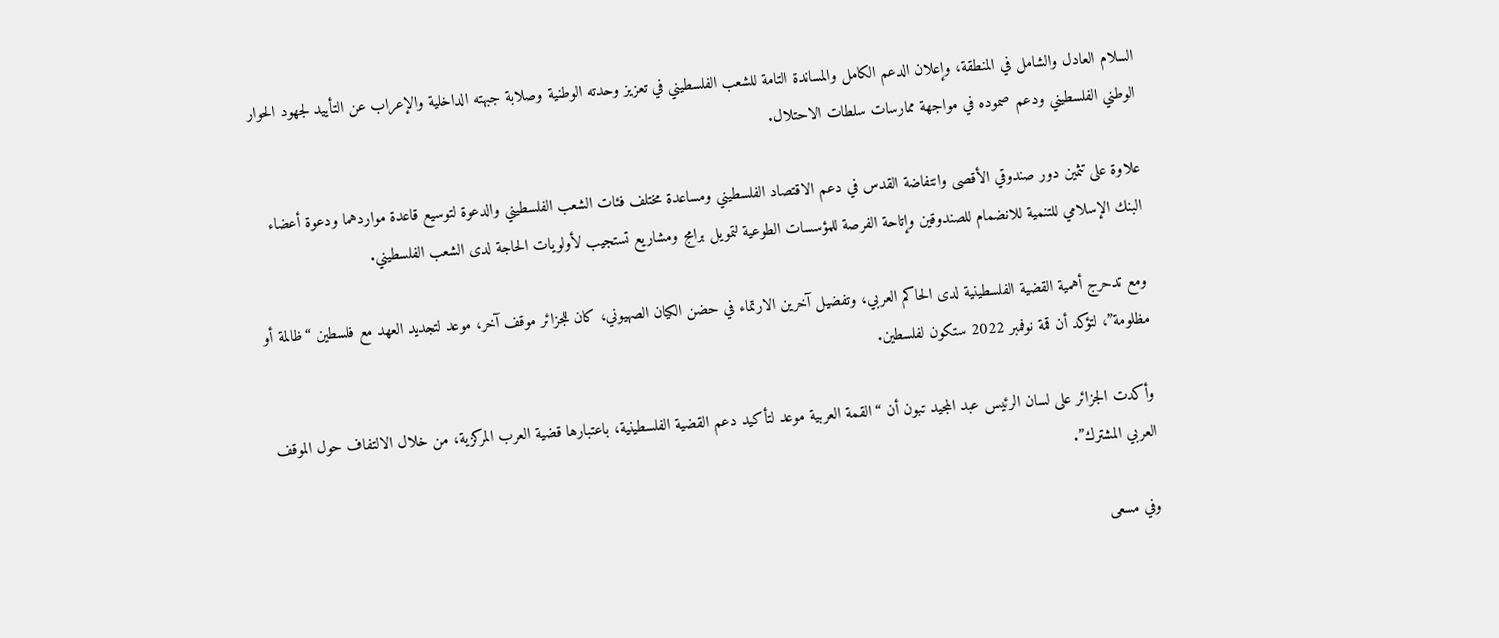السلام العادل والشامل في المنطقة، وإعلان الدعم الكامل والمساندة التامة للشعب الفلسطيني في تعزيز وحدته الوطنية وصلابة جبهته الداخلية والإعراب عن التأييد لجهود الحوار الوطني الفلسطيني ودعم صموده في مواجهة ممارسات سلطات الاحتلال.

علاوة على تثمين دور صندوقي الأقصى وانتفاضة القدس في دعم الاقتصاد الفلسطيني ومساعدة مختلف فئات الشعب الفلسطيني والدعوة لتوسيع قاعدة مواردهما ودعوة أعضاء البنك الإسلامي للتنمية للانضمام للصندوقين وإتاحة الفرصة للمؤسسات الطوعية لتمويل برامج ومشاريع تستجيب لأولويات الحاجة لدى الشعب الفلسطيني.

ومع تدحرج أهمية القضية الفلسطينية لدى الحاكم العربي، وتفضيل آخرين الارتماء في حضن الكيان الصهيوني، كان للجزائر موقف آخر، موعد لتجديد العهد مع فلسطين “ظالمة أو مظلومة”، لتؤكد أن قمة نوفمبر 2022 ستكون لفلسطين.

وأكدت الجزائر على لسان الرئيس عبد المجيد تبون أن “القمة العربية موعد لتأكيد دعم القضية الفلسطينية، باعتبارها قضية العرب المركزية، من خلال الالتفاف حول الموقف العربي المشترك”.

وفي مسعى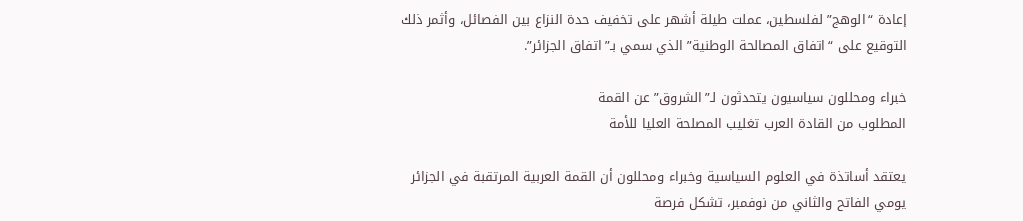إعادة “الوهج” لفلسطين، عملت طيلة أشهر على تخفيف حدة النزاع بين الفصائل، وأثمر ذلك التوقيع على “اتفاق المصالحة الوطنية” الذي سمي بـ”اتفاق الجزائر”.

خبراء ومحللون سياسيون يتحدثون لـ”الشروق” عن القمة
المطلوب من القادة العرب تغليب المصلحة العليا للأمة

يعتقد أساتذة في العلوم السياسية وخبراء ومحللون أن القمة العربية المرتقبة في الجزائر يومي الفاتح والثاني من نوفمبر، تشكل فرصة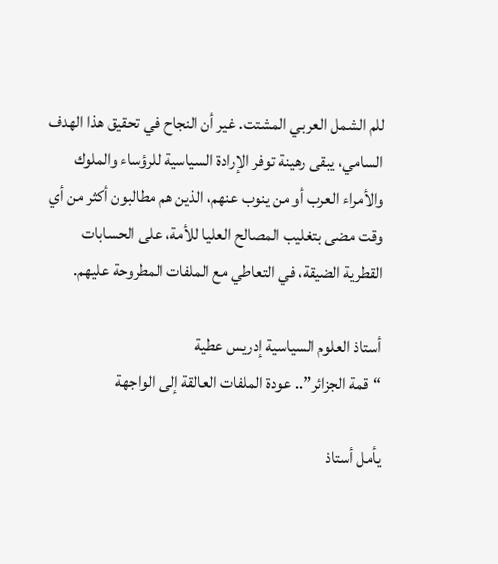للم الشمل العربي المشتت. غير أن النجاح في تحقيق هذا الهدف السامي، يبقى رهينة توفر الإرادة السياسية للرؤساء والملوك والأمراء العرب أو من ينوب عنهم، الذين هم مطالبون أكثر من أي وقت مضى بتغليب المصالح العليا للأمة، على الحسابات القطرية الضيقة، في التعاطي مع الملفات المطروحة عليهم.

أستاذ العلوم السياسية إدريس عطية
“قمة الجزائر”.. عودة الملفات العالقة إلى الواجهة

يأمل أستاذ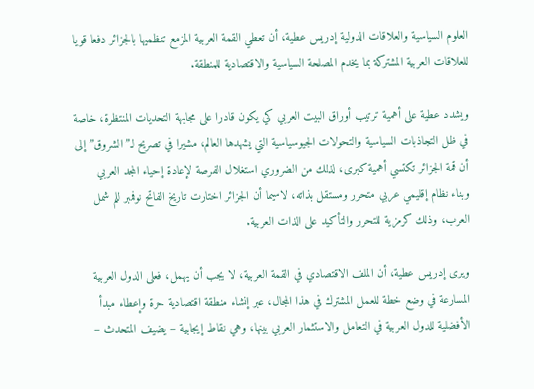العلوم السياسية والعلاقات الدولية إدريس عطية، أن تعطي القمة العربية المزمع تنظميها بالجزائر دفعا قويا للعلاقات العربية المشتركة بما يخدم المصلحة السياسية والاقتصادية للمنطقة.

ويشدد عطية على أهمية ترتيب أوراق البيت العربي كي يكون قادرا على مجابهة التحديات المنتظرة، خاصة في ظل التجاذبات السياسية والتحولات الجيوسياسية التي يشهدها العالم، مشيرا في تصريح لـ”الشروق” إلى أن قمة الجزائر تكتسي أهمية كبرى، لذلك من الضروري استغلال الفرصة لإعادة إحياء المجد العربي وبناء نظام إقليمي عربي متحرر ومستقل بذاته، لاسيما أن الجزائر اختارت تاريخ الفاتح نوفمبر للم شمل العرب، وذلك كرمزية للتحرر والتأكيد على الذات العربية.

ويرى إدريس عطية، أن الملف الاقتصادي في القمة العربية، لا يجب أن يهمل، فعلى الدول العربية المسارعة في وضع خطة للعمل المشترك في هذا المجال، عبر إنشاء منطقة اقتصادية حرة وإعطاء مبدأ الأفضلية للدول العربية في التعامل والاستثمار العربي بينها، وهي نقاط إيجابية – يضيف المتحدث –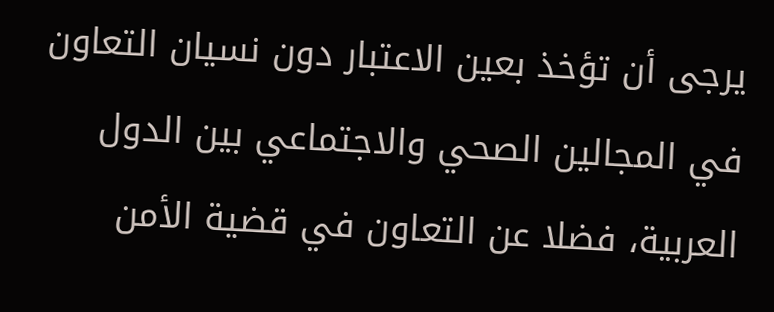يرجى أن تؤخذ بعين الاعتبار دون نسيان التعاون في المجالين الصحي والاجتماعي بين الدول العربية، فضلا عن التعاون في قضية الأمن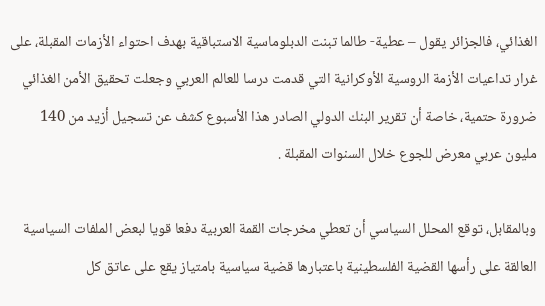الغذائي، فالجزائر يقول – عطية- طالما تبنت الدبلوماسية الاستباقية بهدف احتواء الأزمات المقبلة، على غرار تداعيات الأزمة الروسية الأوكرانية التي قدمت درسا للعالم العربي وجعلت تحقيق الأمن الغذائي ضرورة حتمية، خاصة أن تقرير البنك الدولي الصادر هذا الأسبوع كشف عن تسجيل أزيد من 140 مليون عربي معرض للجوع خلال السنوات المقبلة .

وبالمقابل، توقع المحلل السياسي أن تعطي مخرجات القمة العربية دفعا قويا لبعض الملفات السياسية العالقة على رأسها القضية الفلسطينية باعتبارها قضية سياسية بامتياز يقع على عاتق كل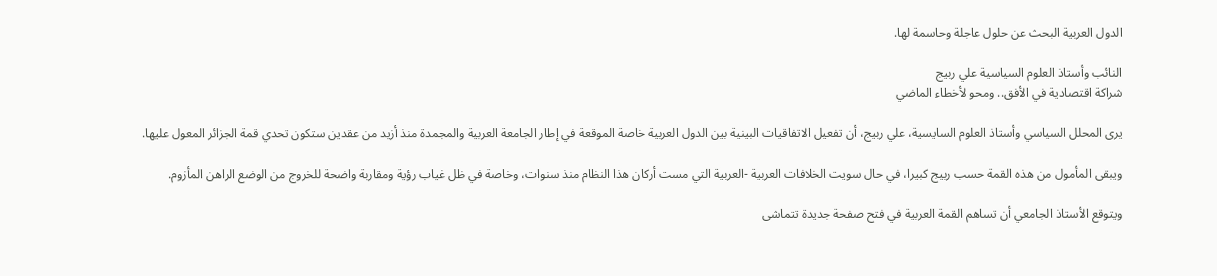الدول العربية البحث عن حلول عاجلة وحاسمة لها.

النائب وأستاذ العلوم السياسية علي ربيج
شراكة اقتصادية في الأفق.. ومحو لأخطاء الماضي

يرى المحلل السياسي وأستاذ العلوم السايسية، علي ربيج، أن تفعيل الاتفاقيات البينية بين الدول العربية خاصة الموقعة في إطار الجامعة العربية والمجمدة منذ أزيد من عقدين ستكون تحدي قمة الجزائر المعول عليها.

ويبقى المأمول من هذه القمة حسب ربيج كبيرا، في حال سويت الخلافات العربية -العربية التي مست أركان هذا النظام منذ سنوات، وخاصة في ظل غياب رؤية ومقاربة واضحة للخروج من الوضع الراهن المأزوم.

ويتوقع الأستاذ الجامعي أن تساهم القمة العربية في فتح صفحة جديدة تتماشى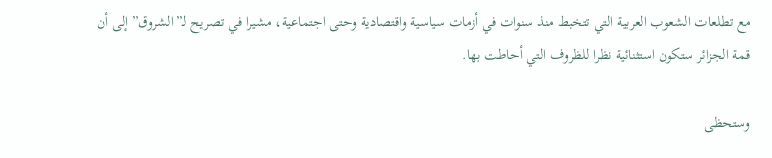مع تطلعات الشعوب العربية التي تتخبط منذ سنوات في أزمات سياسية واقتصادية وحتى اجتماعية، مشيرا في تصريح لـ”الشروق” إلى أن قمة الجزائر ستكون استثنائية نظرا للظروف التي أحاطت بها.

وستحظى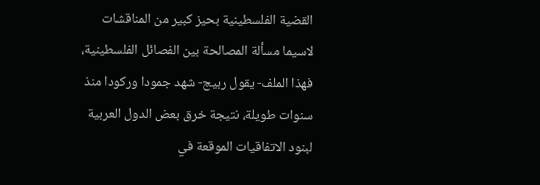القضية الفلسطينية بحيز كبير من المناقشات لاسيما مسألة المصالحة بين الفصائل الفلسطينية، فهذا الملف- يقول ربيج- شهد جمودا وركودا منذ سنوات طويلة، نتيجة خرق بعض الدول العربية لبنود الاتفاقيات الموقعة في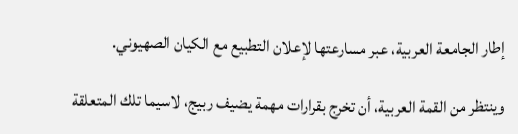إطار الجامعة العربية، عبر مسارعتها لإعلان التطبيع مع الكيان الصهيوني.

وينتظر من القمة العربية، أن تخرج بقرارات مهمة يضيف ربيج، لاسيما تلك المتعلقة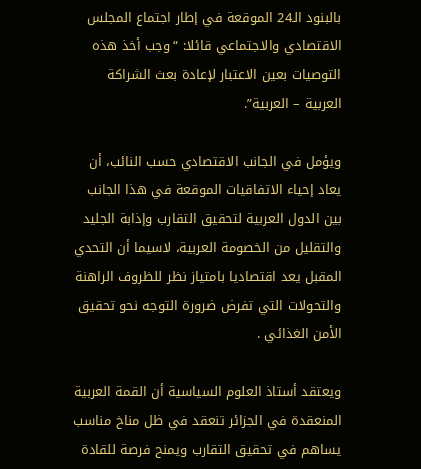بالبنود الـ24 الموقعة في إطار اجتماع المجلس الاقتصادي والاجتماعي قائلا: “وجب أخذ هذه التوصيات بعين الاعتبار لإعادة بعث الشراكة العربية – العربية”.

ويؤمل في الجانب الاقتصادي حسب النائب، أن يعاد إحياء الاتفاقيات الموقعة في هذا الجانب بين الدول العربية لتحقيق التقارب وإذابة الجليد والتقليل من الخصومة العربية، لاسيما أن التحدي المقبل يعد اقتصاديا بامتياز نظر للظروف الراهنة والتحولات التي تفرض ضرورة التوجه نحو تحقيق الأمن الغذائي .

ويعتقد أستاذ العلوم السياسية أن القمة العربية المنعقدة في الجزائر تنعقد في ظل مناخ مناسب يساهم في تحقيق التقارب ويمنح فرصة للقادة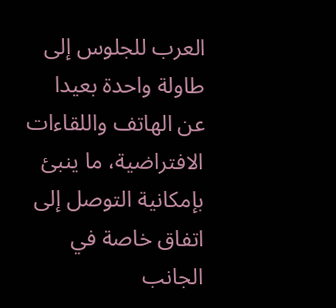العرب للجلوس إلى طاولة واحدة بعيدا عن الهاتف واللقاءات الافتراضية، ما ينبئ بإمكانية التوصل إلى اتفاق خاصة في الجانب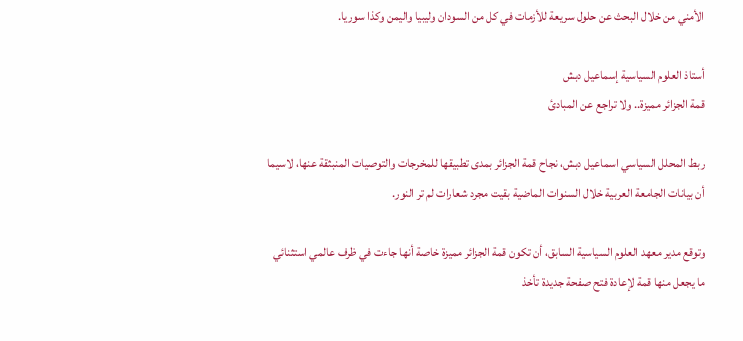الأمني من خلال البحث عن حلول سريعة للأزمات في كل من السودان وليبيا واليمن وكذا سوريا.

أستاذ العلوم السياسية إسماعيل دبش
قمة الجزائر مميزة.. ولا تراجع عن المبادئ

ربط المحلل السياسي اسماعيل دبش، نجاح قمة الجزائر بمدى تطبيقها للمخرجات والتوصيات المنبثقة عنها، لاسيما أن بيانات الجامعة العربية خلال السنوات الماضية بقيت مجرد شعارات لم تر النور.

وتوقع مدير معهد العلوم السياسية السابق، أن تكون قمة الجزائر مميزة خاصة أنها جاءت في ظرف عالمي استثنائي ما يجعل منها قمة لإعادة فتح صفحة جديدة تأخذ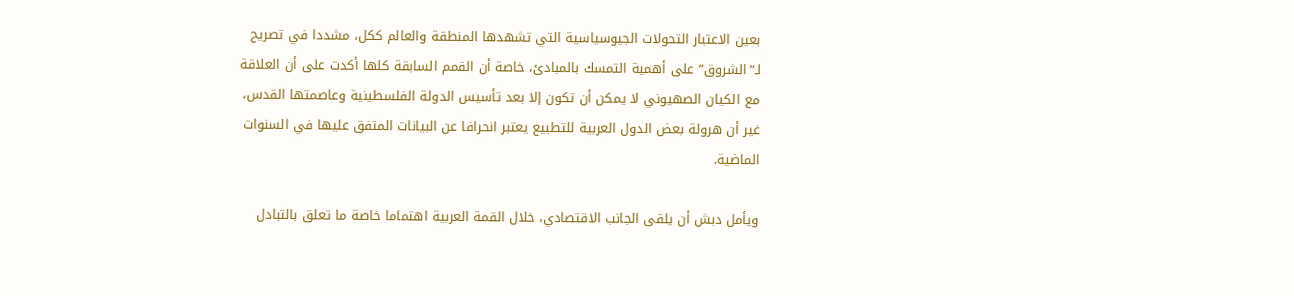بعين الاعتبار التحولات الجيوسياسية التي تشهدها المنطقة والعالم ككل، مشددا في تصريح لـ”الشروق” على أهمية التمسك بالمبادئ، خاصة أن القمم السابقة كلها أكدت على أن العلاقة مع الكيان الصهيوني لا يمكن أن تكون إلا بعد تأسيس الدولة الفلسطينية وعاصمتها القدس، غير أن هرولة بعض الدول العربية للتطبيع يعتبر انحرافا عن البيانات المتفق عليها في السنوات الماضية.

ويأمل دبش أن يلقى الجانب الاقتصادي، خلال القمة العربية اهتماما خاصة ما تعلق بالتبادل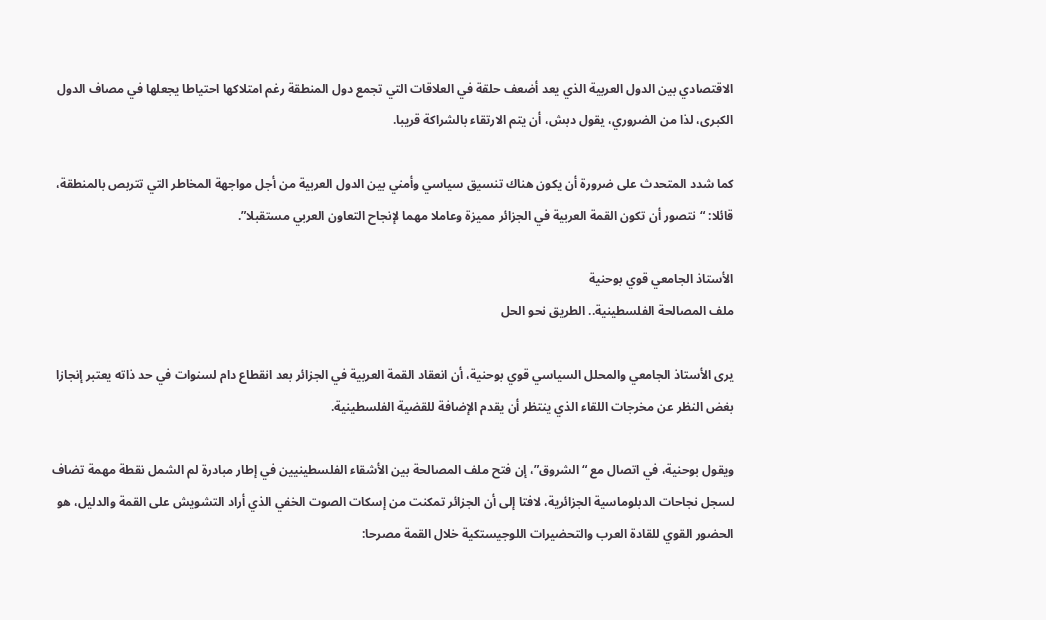الاقتصادي بين الدول العربية الذي يعد أضعف حلقة في العلاقات التي تجمع دول المنطقة رغم امتلاكها احتياطا يجعلها في مصاف الدول الكبرى، لذا من الضروري، يقول دبش، أن يتم الارتقاء بالشراكة قريبا.

كما شدد المتحدث على ضرورة أن يكون هناك تنسيق سياسي وأمني بين الدول العربية من أجل مواجهة المخاطر التي تتربص بالمنطقة، قائلا: “نتصور أن تكون القمة العربية في الجزائر مميزة وعاملا مهما لإنجاح التعاون العربي مستقبلا”.

الأستاذ الجامعي قوي بوحنية
ملف المصالحة الفلسطينية.. الطريق نحو الحل

يرى الأستاذ الجامعي والمحلل السياسي قوي بوحنية، أن انعقاد القمة العربية في الجزائر بعد انقطاع دام لسنوات في حد ذاته يعتبر إنجازا بغض النظر عن مخرجات اللقاء الذي ينتظر أن يقدم الإضافة للقضية الفلسطينية.

ويقول بوحنية، في اتصال مع “الشروق”، إن فتح ملف المصالحة بين الأشقاء الفلسطينيين في إطار مبادرة لم الشمل نقطة مهمة تضاف لسجل نجاحات الدبلوماسية الجزائرية، لافتا إلى أن الجزائر تمكنت من إسكات الصوت الخفي الذي أراد التشويش على القمة والدليل، هو الحضور القوي للقادة العرب والتحضيرات اللوجيستكية خلال القمة مصرحا: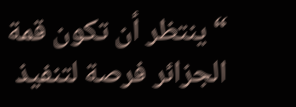“ينتظر أن تكون قمة الجزائر فرصة لتنفيذ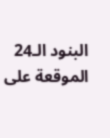البنود الـ24 الموقعة على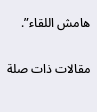هامش اللقاء”.

مقالات ذات صلة